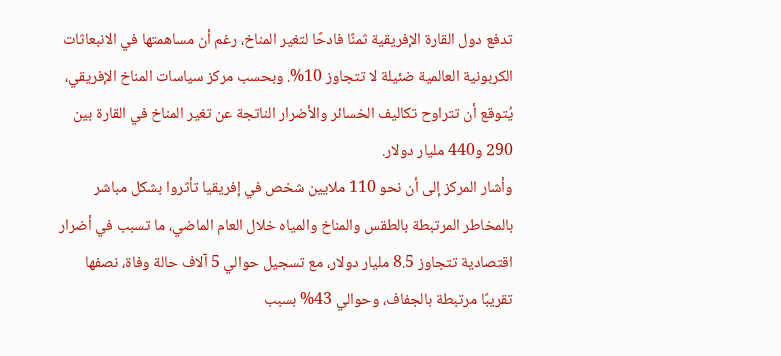تدفع دول القارة الإفريقية ثمنًا فادحًا لتغير المناخ، رغم أن مساهمتها في الانبعاثات الكربونية العالمية ضئيلة لا تتجاوز 10%. وبحسب مركز سياسات المناخ الإفريقي، يُتوقع أن تتراوح تكاليف الخسائر والأضرار الناتجة عن تغير المناخ في القارة بين 290 و440 مليار دولار.
وأشار المركز إلى أن نحو 110 ملايين شخص في إفريقيا تأثروا بشكل مباشر بالمخاطر المرتبطة بالطقس والمناخ والمياه خلال العام الماضي، ما تسبب في أضرار اقتصادية تتجاوز 8.5 مليار دولار، مع تسجيل حوالي 5 آلاف حالة وفاة، نصفها تقريبًا مرتبطة بالجفاف، وحوالي 43% بسبب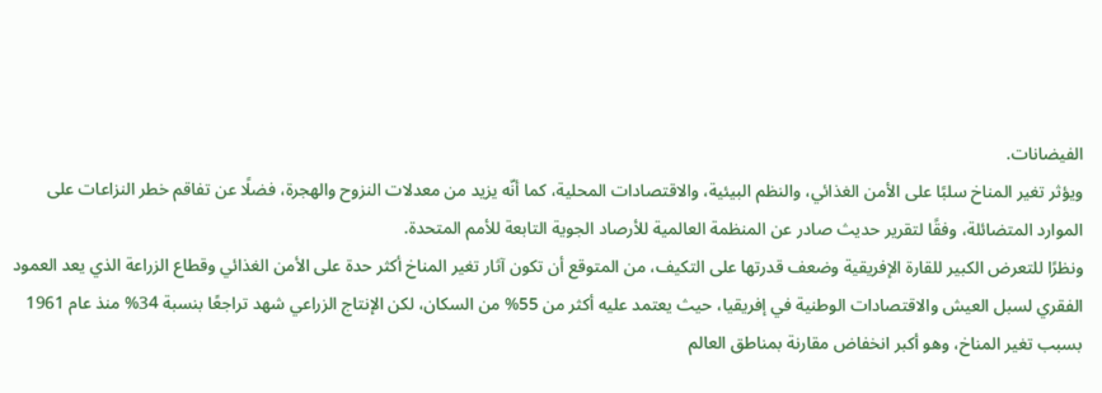الفيضانات.
ويؤثر تغير المناخ سلبًا على الأمن الغذائي، والنظم البيئية، والاقتصادات المحلية، كما أنّه يزيد من معدلات النزوح والهجرة، فضلًا عن تفاقم خطر النزاعات على الموارد المتضائلة، وفقًا لتقرير حديث صادر عن المنظمة العالمية للأرصاد الجوية التابعة للأمم المتحدة.
ونظرًا للتعرض الكبير للقارة الإفريقية وضعف قدرتها على التكيف، من المتوقع أن تكون آثار تغير المناخ أكثر حدة على الأمن الغذائي وقطاع الزراعة الذي يعد العمود الفقري لسبل العيش والاقتصادات الوطنية في إفريقيا، حيث يعتمد عليه أكثر من 55% من السكان، لكن الإنتاج الزراعي شهد تراجعًا بنسبة 34% منذ عام 1961 بسبب تغير المناخ، وهو أكبر انخفاض مقارنة بمناطق العالم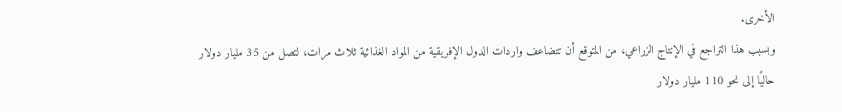الأخرى.
وبسبب هذا التراجع في الإنتاج الزراعي، من المتوقع أن تتضاعف واردات الدول الإفريقية من المواد الغذائية ثلاث مرات، لتصل من 35 مليار دولار حاليًا إلى نحو 110 مليار دولار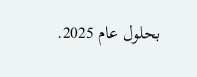بحلول عام 2025.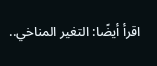اقرأ أيضًا: التغير المناخي..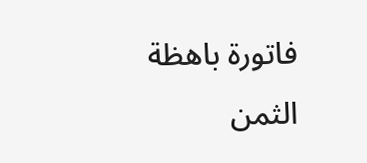فاتورة باهظة الثمن